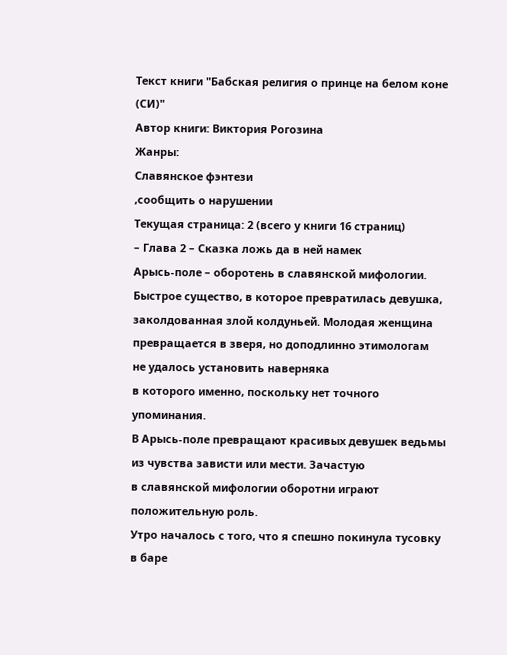Текст книги "Бабская религия о принце на белом коне (СИ)"
Автор книги: Виктория Рогозина
Жанры:
Славянское фэнтези
,сообщить о нарушении
Текущая страница: 2 (всего у книги 16 страниц)
– Глава 2 – Сказка ложь да в ней намек
Арысь-поле – оборотень в славянской мифологии.
Быстрое существо, в которое превратилась девушка,
заколдованная злой колдуньей. Молодая женщина
превращается в зверя, но доподлинно этимологам
не удалось установить наверняка
в которого именно, поскольку нет точного упоминания.
В Арысь-поле превращают красивых девушек ведьмы
из чувства зависти или мести. Зачастую
в славянской мифологии оборотни играют положительную роль.
Утро началось с того, что я спешно покинула тусовку в баре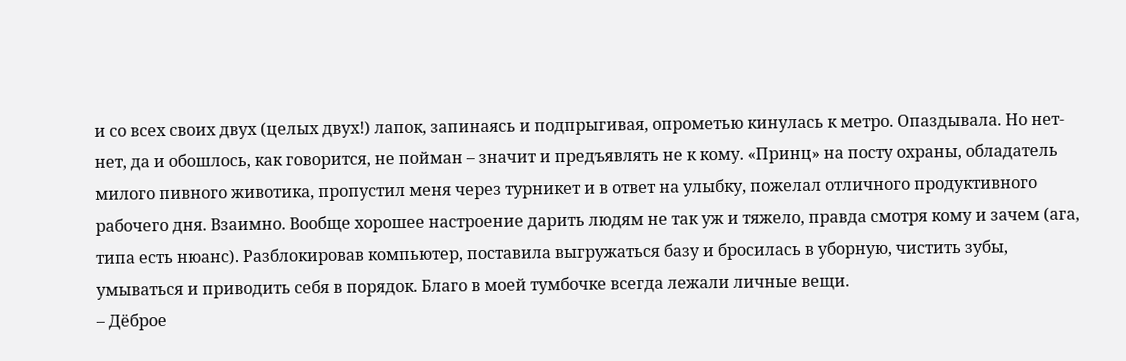и со всех своих двух (целых двух!) лапок, запинаясь и подпрыгивая, опрометью кинулась к метро. Опаздывала. Но нет-нет, да и обошлось, как говорится, не пойман – значит и предъявлять не к кому. «Принц» на посту охраны, обладатель милого пивного животика, пропустил меня через турникет и в ответ на улыбку, пожелал отличного продуктивного рабочего дня. Взаимно. Вообще хорошее настроение дарить людям не так уж и тяжело, правда смотря кому и зачем (ага, типа есть нюанс). Разблокировав компьютер, поставила выгружаться базу и бросилась в уборную, чистить зубы, умываться и приводить себя в порядок. Благо в моей тумбочке всегда лежали личные вещи.
– Дёброе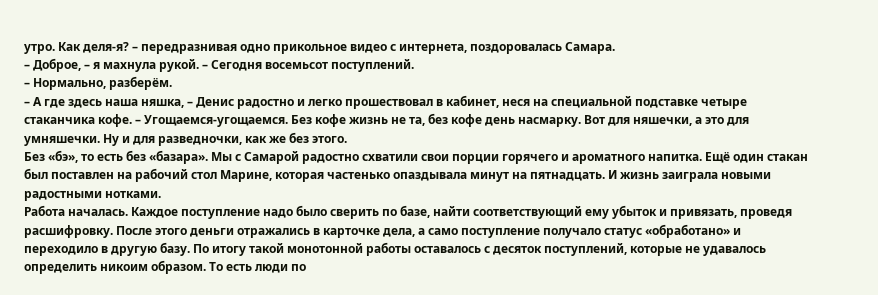утро. Как деля-я? – передразнивая одно прикольное видео с интернета, поздоровалась Самара.
– Доброе, – я махнула рукой. – Сегодня восемьсот поступлений.
– Нормально, разберём.
– А где здесь наша няшка, – Денис радостно и легко прошествовал в кабинет, неся на специальной подставке четыре стаканчика кофе. – Угощаемся-угощаемся. Без кофе жизнь не та, без кофе день насмарку. Вот для няшечки, а это для умняшечки. Ну и для разведночки, как же без этого.
Без «бэ», то есть без «базара». Мы с Самарой радостно схватили свои порции горячего и ароматного напитка. Ещё один стакан был поставлен на рабочий стол Марине, которая частенько опаздывала минут на пятнадцать. И жизнь заиграла новыми радостными нотками.
Работа началась. Каждое поступление надо было сверить по базе, найти соответствующий ему убыток и привязать, проведя расшифровку. После этого деньги отражались в карточке дела, а само поступление получало статус «обработано» и переходило в другую базу. По итогу такой монотонной работы оставалось с десяток поступлений, которые не удавалось определить никоим образом. То есть люди по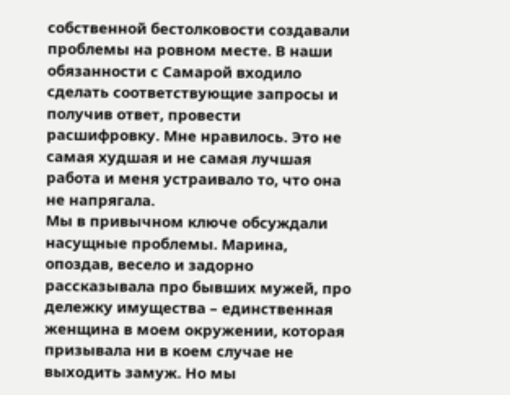собственной бестолковости создавали проблемы на ровном месте. В наши обязанности с Самарой входило сделать соответствующие запросы и получив ответ, провести расшифровку. Мне нравилось. Это не самая худшая и не самая лучшая работа и меня устраивало то, что она не напрягала.
Мы в привычном ключе обсуждали насущные проблемы. Марина, опоздав, весело и задорно рассказывала про бывших мужей, про дележку имущества – единственная женщина в моем окружении, которая призывала ни в коем случае не выходить замуж. Но мы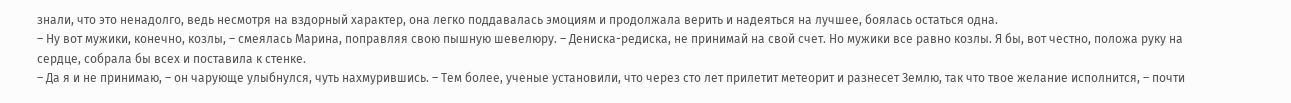знали, что это ненадолго, ведь несмотря на вздорный характер, она легко поддавалась эмоциям и продолжала верить и надеяться на лучшее, боялась остаться одна.
– Ну вот мужики, конечно, козлы, – смеялась Марина, поправляя свою пышную шевелюру. – Дениска-редиска, не принимай на свой счет. Но мужики все равно козлы. Я бы, вот честно, положа руку на сердце, собрала бы всех и поставила к стенке.
– Да я и не принимаю, – он чарующе улыбнулся, чуть нахмурившись. – Тем более, ученые установили, что через сто лет прилетит метеорит и разнесет Землю, так что твое желание исполнится, – почти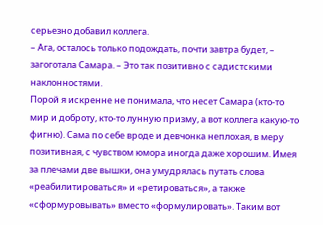серьезно добавил коллега.
– Ага, осталось только подождать, почти завтра будет, – загоготала Самара. – Это так позитивно с садистскими наклонностями.
Порой я искренне не понимала, что несет Самара (кто-то мир и доброту, кто-то лунную призму, а вот коллега какую-то фигню). Сама по себе вроде и девчонка неплохая, в меру позитивная, с чувством юмора иногда даже хорошим. Имея за плечами две вышки, она умудрялась путать слова «реабилитироваться» и «ретироваться», а также «сформуровывать» вместо «формулировать». Таким вот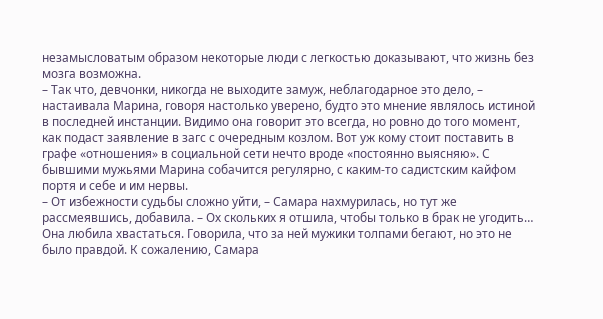незамысловатым образом некоторые люди с легкостью доказывают, что жизнь без мозга возможна.
– Так что, девчонки, никогда не выходите замуж, неблагодарное это дело, – настаивала Марина, говоря настолько уверено, будто это мнение являлось истиной в последней инстанции. Видимо она говорит это всегда, но ровно до того момент, как подаст заявление в загс с очередным козлом. Вот уж кому стоит поставить в графе «отношения» в социальной сети нечто вроде «постоянно выясняю». С бывшими мужьями Марина собачится регулярно, с каким-то садистским кайфом портя и себе и им нервы.
– От избежности судьбы сложно уйти, – Самара нахмурилась, но тут же рассмеявшись, добавила. – Ох скольких я отшила, чтобы только в брак не угодить…
Она любила хвастаться. Говорила, что за ней мужики толпами бегают, но это не было правдой. К сожалению, Самара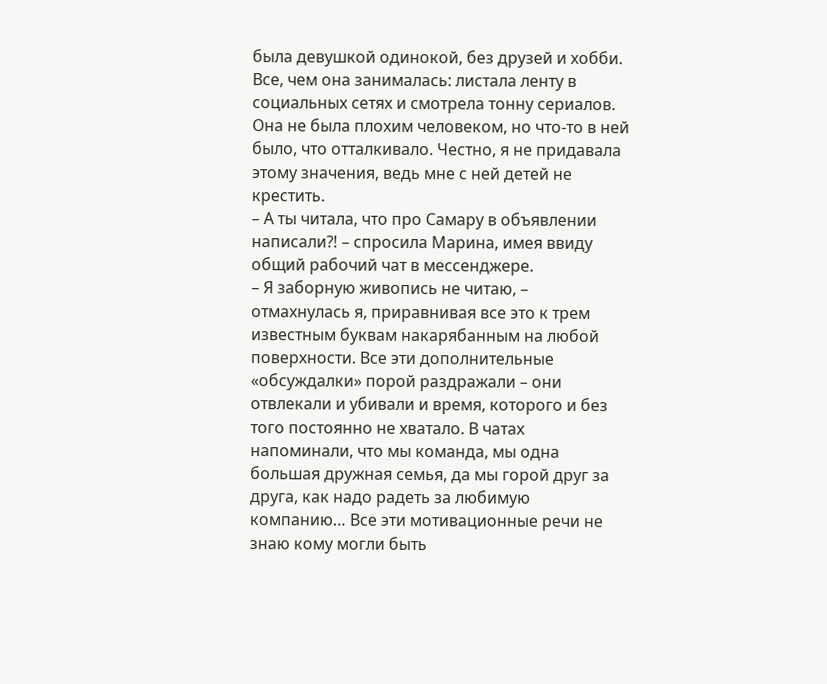была девушкой одинокой, без друзей и хобби. Все, чем она занималась: листала ленту в социальных сетях и смотрела тонну сериалов. Она не была плохим человеком, но что-то в ней было, что отталкивало. Честно, я не придавала этому значения, ведь мне с ней детей не крестить.
– А ты читала, что про Самару в объявлении написали⁈ – спросила Марина, имея ввиду общий рабочий чат в мессенджере.
– Я заборную живопись не читаю, – отмахнулась я, приравнивая все это к трем известным буквам накарябанным на любой поверхности. Все эти дополнительные «обсуждалки» порой раздражали – они отвлекали и убивали и время, которого и без того постоянно не хватало. В чатах напоминали, что мы команда, мы одна большая дружная семья, да мы горой друг за друга, как надо радеть за любимую компанию… Все эти мотивационные речи не знаю кому могли быть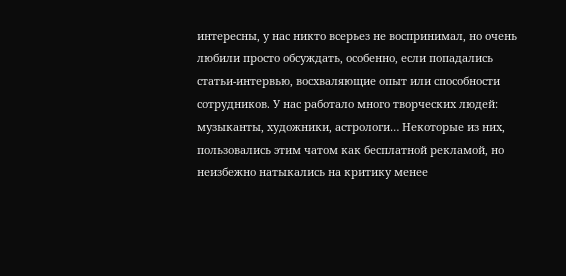интересны, у нас никто всерьез не воспринимал, но очень любили просто обсуждать, особенно, если попадались статьи-интервью, восхваляющие опыт или способности сотрудников. У нас работало много творческих людей: музыканты, художники, астрологи… Некоторые из них, пользовались этим чатом как бесплатной рекламой, но неизбежно натыкались на критику менее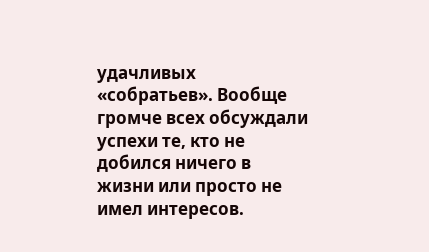удачливых «собратьев». Вообще громче всех обсуждали успехи те, кто не добился ничего в жизни или просто не имел интересов.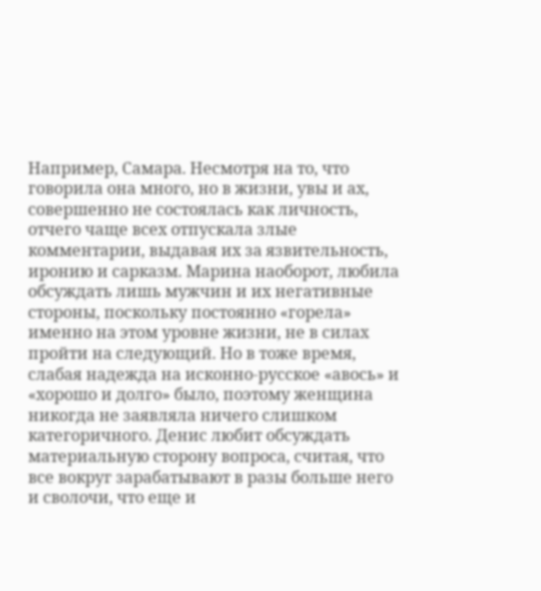Например, Самара. Несмотря на то, что говорила она много, но в жизни, увы и ах, совершенно не состоялась как личность, отчего чаще всех отпускала злые комментарии, выдавая их за язвительность, иронию и сарказм. Марина наоборот, любила обсуждать лишь мужчин и их негативные стороны, поскольку постоянно «горела» именно на этом уровне жизни, не в силах пройти на следующий. Но в тоже время, слабая надежда на исконно-русское «авось» и «хорошо и долго» было, поэтому женщина никогда не заявляла ничего слишком категоричного. Денис любит обсуждать материальную сторону вопроса, считая, что все вокруг зарабатывают в разы больше него и сволочи, что еще и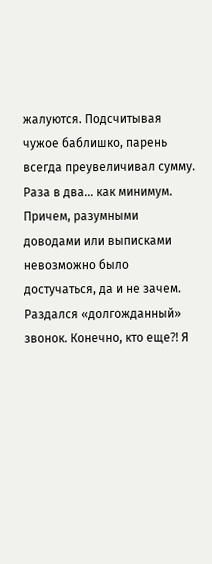жалуются. Подсчитывая чужое баблишко, парень всегда преувеличивал сумму. Раза в два… как минимум. Причем, разумными доводами или выписками невозможно было достучаться, да и не зачем.
Раздался «долгожданный» звонок. Конечно, кто еще⁈ Я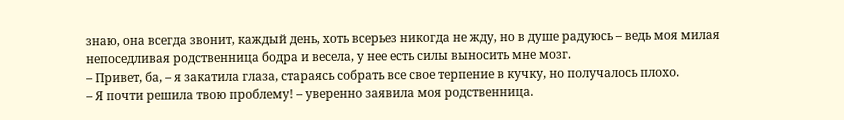знаю, она всегда звонит, каждый день, хоть всерьез никогда не жду, но в душе радуюсь – ведь моя милая непоседливая родственница бодра и весела, у нее есть силы выносить мне мозг.
– Привет, ба, – я закатила глаза, стараясь собрать все свое терпение в кучку, но получалось плохо.
– Я почти решила твою проблему! – уверенно заявила моя родственница.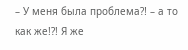– У меня была проблема⁈ – а то как же!?! Я же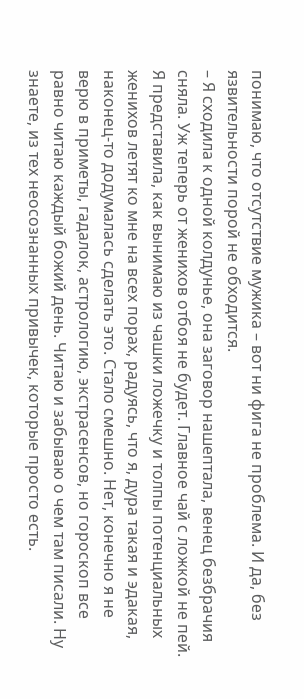понимаю, что отсутствие мужика – вот ни фига не проблема. И да, без язвительности порой не обходится.
– Я сходила к одной колдунье, она заговор нашептала, венец безбрачия сняла. Уж теперь от женихов отбоя не будет. Главное чай с ложкой не пей.
Я представила, как вынимаю из чашки ложечку и толпы потенциальных женихов летят ко мне на всех порах, радуясь, что я, дура такая и эдакая, наконец-то додумалась сделать это. Стало смешно. Нет, конечно я не верю в приметы, гадалок, астрологию, экстрасенсов, но гороскоп все равно читаю каждый божий день. Читаю и забываю о чем там писали. Ну знаете, из тех неосознанных привычек, которые просто есть.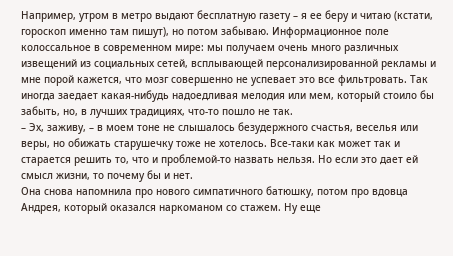Например, утром в метро выдают бесплатную газету – я ее беру и читаю (кстати, гороскоп именно там пишут), но потом забываю. Информационное поле колоссальное в современном мире: мы получаем очень много различных извещений из социальных сетей, всплывающей персонализированной рекламы и мне порой кажется, что мозг совершенно не успевает это все фильтровать. Так иногда заедает какая-нибудь надоедливая мелодия или мем, который стоило бы забыть, но, в лучших традициях, что-то пошло не так.
– Эх, заживу, – в моем тоне не слышалось безудержного счастья, веселья или веры, но обижать старушечку тоже не хотелось. Все-таки как может так и старается решить то, что и проблемой-то назвать нельзя. Но если это дает ей смысл жизни, то почему бы и нет.
Она снова напомнила про нового симпатичного батюшку, потом про вдовца Андрея, который оказался наркоманом со стажем. Ну еще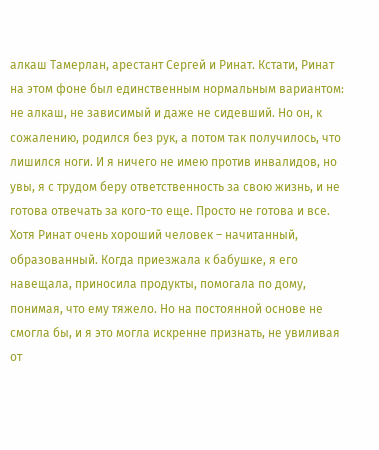алкаш Тамерлан, арестант Сергей и Ринат. Кстати, Ринат на этом фоне был единственным нормальным вариантом: не алкаш, не зависимый и даже не сидевший. Но он, к сожалению, родился без рук, а потом так получилось, что лишился ноги. И я ничего не имею против инвалидов, но увы, я с трудом беру ответственность за свою жизнь, и не готова отвечать за кого-то еще. Просто не готова и все. Хотя Ринат очень хороший человек – начитанный, образованный. Когда приезжала к бабушке, я его навещала, приносила продукты, помогала по дому, понимая, что ему тяжело. Но на постоянной основе не смогла бы, и я это могла искренне признать, не увиливая от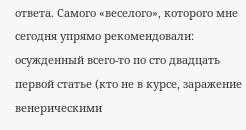ответа. Самого «веселого», которого мне сегодня упрямо рекомендовали: осужденный всего-то по сто двадцать первой статье (кто не в курсе, заражение венерическими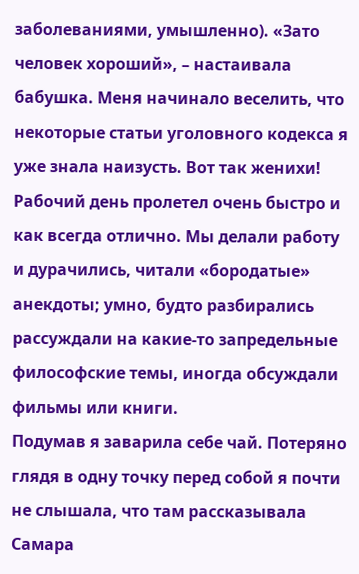заболеваниями, умышленно). «Зато человек хороший», – настаивала бабушка. Меня начинало веселить, что некоторые статьи уголовного кодекса я уже знала наизусть. Вот так женихи!
Рабочий день пролетел очень быстро и как всегда отлично. Мы делали работу и дурачились, читали «бородатые» анекдоты; умно, будто разбирались рассуждали на какие-то запредельные философские темы, иногда обсуждали фильмы или книги.
Подумав я заварила себе чай. Потеряно глядя в одну точку перед собой я почти не слышала, что там рассказывала Самара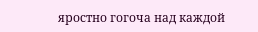яростно гогоча над каждой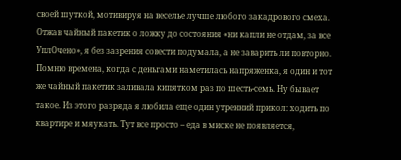своей шуткой, мотивируя на веселье лучше любого закадрового смеха. Отжав чайный пакетик о ложку до состояния «ни капли не отдам, за все УплОчено», я без зазрения совести подумала, а не заварить ли повторно. Помню времена, когда с деньгами наметилась напряженка, я один и тот же чайный пакетик заливала кипятком раз по шесть-семь. Ну бывает такое. Из этого разряда я любила еще один утренний прикол: ходить по квартире и мяукать. Тут все просто – еда в миске не появляется,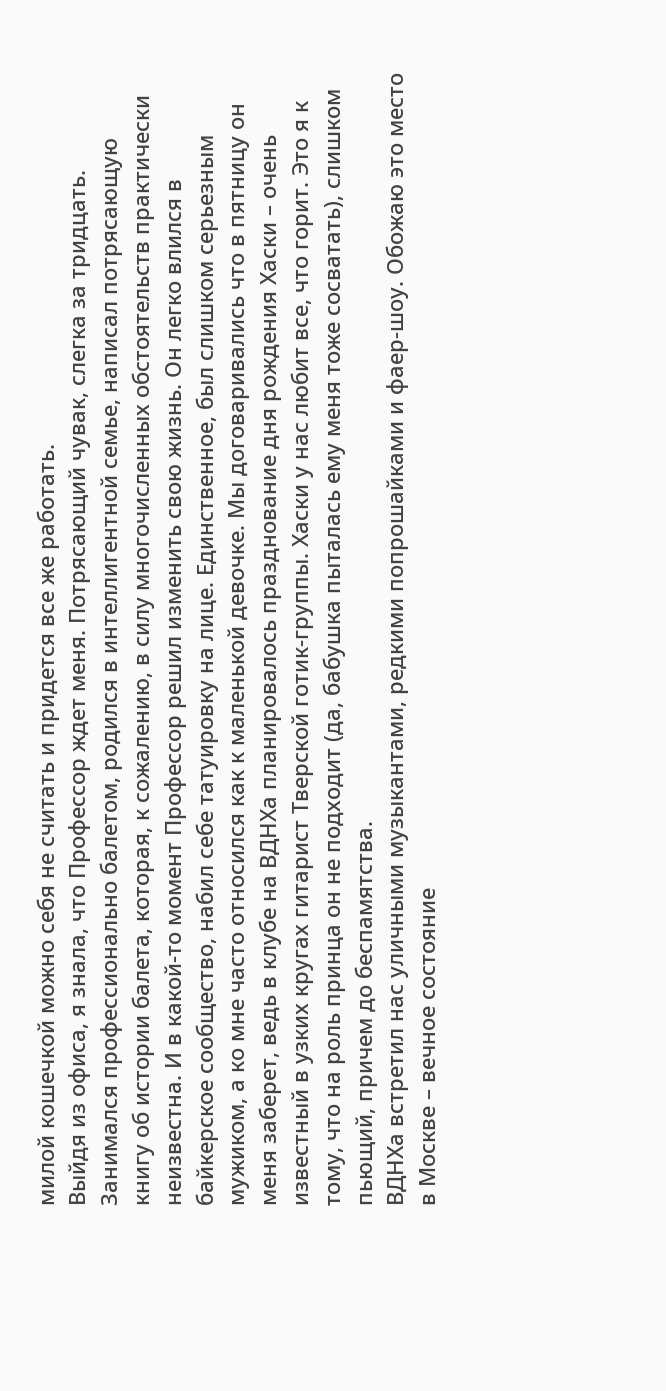милой кошечкой можно себя не считать и придется все же работать.
Выйдя из офиса, я знала, что Профессор ждет меня. Потрясающий чувак, слегка за тридцать. Занимался профессионально балетом, родился в интеллигентной семье, написал потрясающую книгу об истории балета, которая, к сожалению, в силу многочисленных обстоятельств практически неизвестна. И в какой-то момент Профессор решил изменить свою жизнь. Он легко влился в байкерское сообщество, набил себе татуировку на лице. Единственное, был слишком серьезным мужиком, а ко мне часто относился как к маленькой девочке. Мы договаривались что в пятницу он меня заберет, ведь в клубе на ВДНХа планировалось празднование дня рождения Хаски – очень известный в узких кругах гитарист Тверской готик-группы. Хаски у нас любит все, что горит. Это я к тому, что на роль принца он не подходит (да, бабушка пыталась ему меня тоже сосватать), слишком пьющий, причем до беспамятства.
ВДНХа встретил нас уличными музыкантами, редкими попрошайками и фаер-шоу. Обожаю это место в Москве – вечное состояние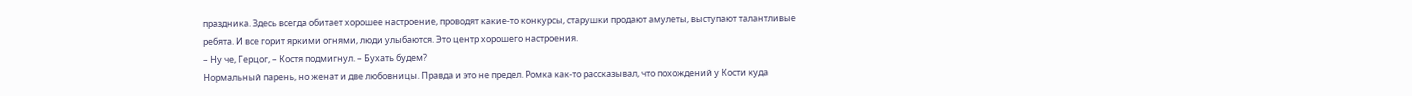праздника. Здесь всегда обитает хорошее настроение, проводят какие-то конкурсы, старушки продают амулеты, выступают талантливые ребята. И все горит яркими огнями, люди улыбаются. Это центр хорошего настроения.
– Ну че, Герцог, – Костя подмигнул. – Бухать будем?
Нормальный парень, но женат и две любовницы. Правда и это не предел. Ромка как-то рассказывал, что похождений у Кости куда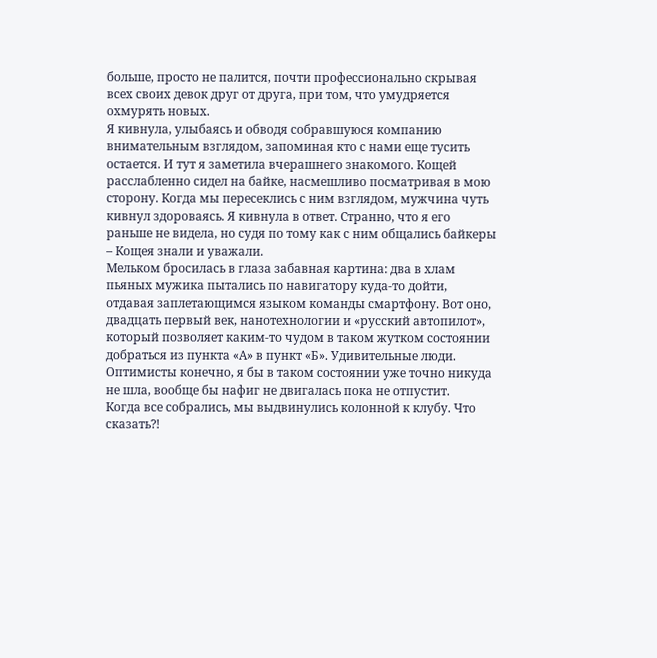больше, просто не палится, почти профессионально скрывая всех своих девок друг от друга, при том, что умудряется охмурять новых.
Я кивнула, улыбаясь и обводя собравшуюся компанию внимательным взглядом, запоминая кто с нами еще тусить остается. И тут я заметила вчерашнего знакомого. Кощей расслабленно сидел на байке, насмешливо посматривая в мою сторону. Когда мы пересеклись с ним взглядом, мужчина чуть кивнул здороваясь. Я кивнула в ответ. Странно, что я его раньше не видела, но судя по тому как с ним общались байкеры – Кощея знали и уважали.
Мельком бросилась в глаза забавная картина: два в хлам пьяных мужика пытались по навигатору куда-то дойти, отдавая заплетающимся языком команды смартфону. Вот оно, двадцать первый век, нанотехнологии и «русский автопилот», который позволяет каким-то чудом в таком жутком состоянии добраться из пункта «А» в пункт «Б». Удивительные люди. Оптимисты конечно, я бы в таком состоянии уже точно никуда не шла, вообще бы нафиг не двигалась пока не отпустит.
Когда все собрались, мы выдвинулись колонной к клубу. Что сказать⁈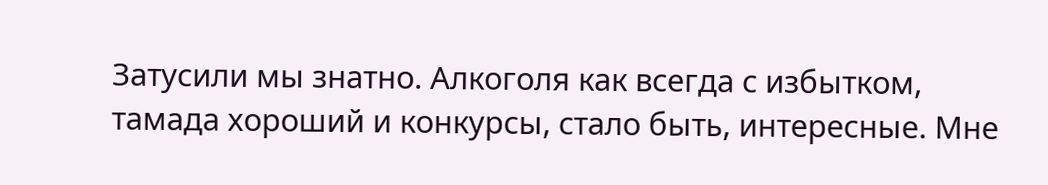Затусили мы знатно. Алкоголя как всегда с избытком, тамада хороший и конкурсы, стало быть, интересные. Мне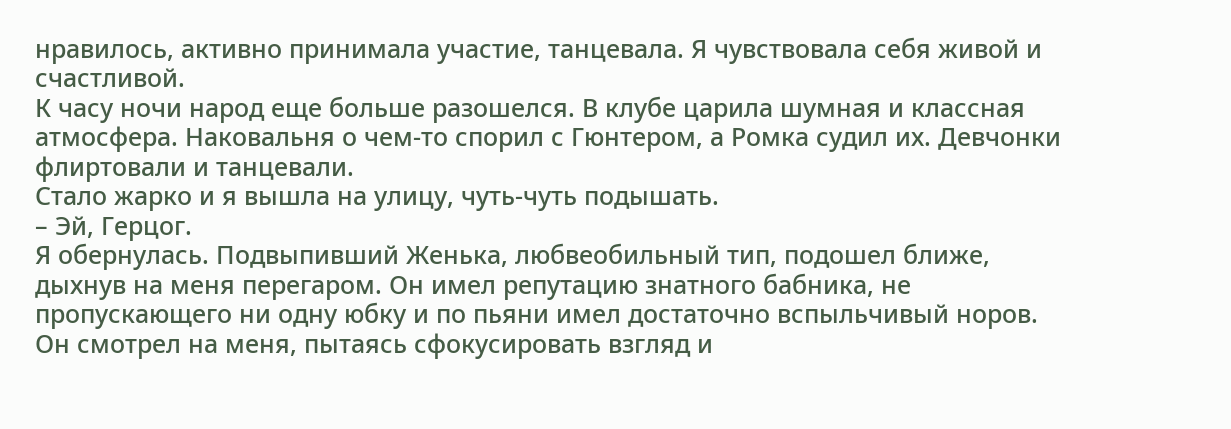нравилось, активно принимала участие, танцевала. Я чувствовала себя живой и счастливой.
К часу ночи народ еще больше разошелся. В клубе царила шумная и классная атмосфера. Наковальня о чем-то спорил с Гюнтером, а Ромка судил их. Девчонки флиртовали и танцевали.
Стало жарко и я вышла на улицу, чуть-чуть подышать.
– Эй, Герцог.
Я обернулась. Подвыпивший Женька, любвеобильный тип, подошел ближе, дыхнув на меня перегаром. Он имел репутацию знатного бабника, не пропускающего ни одну юбку и по пьяни имел достаточно вспыльчивый норов.
Он смотрел на меня, пытаясь сфокусировать взгляд и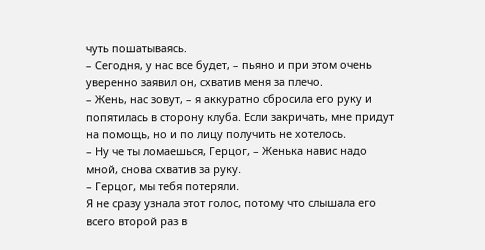чуть пошатываясь.
– Сегодня, у нас все будет, – пьяно и при этом очень уверенно заявил он, схватив меня за плечо.
– Жень, нас зовут, – я аккуратно сбросила его руку и попятилась в сторону клуба. Если закричать, мне придут на помощь, но и по лицу получить не хотелось.
– Ну че ты ломаешься, Герцог, – Женька навис надо мной, снова схватив за руку.
– Герцог, мы тебя потеряли.
Я не сразу узнала этот голос, потому что слышала его всего второй раз в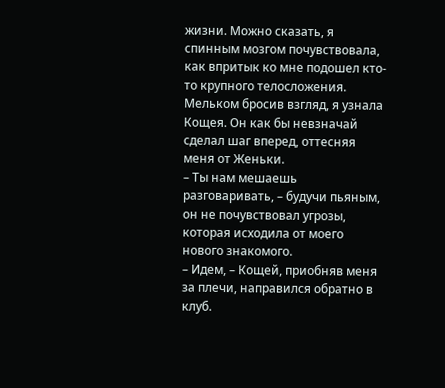жизни. Можно сказать, я спинным мозгом почувствовала, как впритык ко мне подошел кто-то крупного телосложения.
Мельком бросив взгляд, я узнала Кощея. Он как бы невзначай сделал шаг вперед, оттесняя меня от Женьки.
– Ты нам мешаешь разговаривать, – будучи пьяным, он не почувствовал угрозы, которая исходила от моего нового знакомого.
– Идем, – Кощей, приобняв меня за плечи, направился обратно в клуб.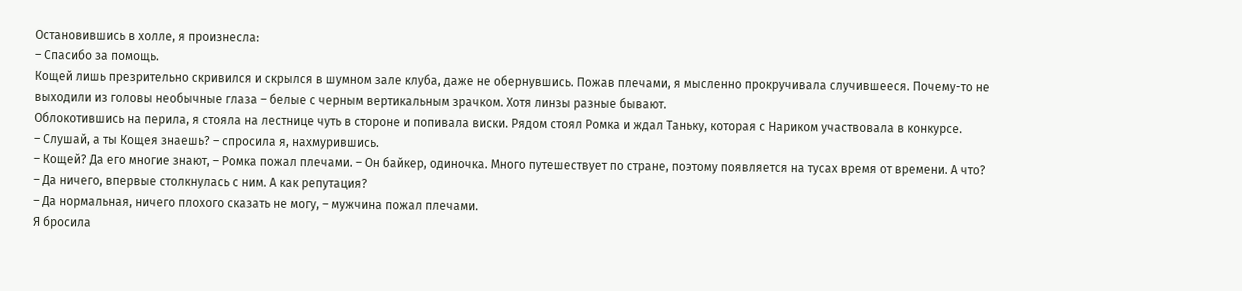Остановившись в холле, я произнесла:
– Спасибо за помощь.
Кощей лишь презрительно скривился и скрылся в шумном зале клуба, даже не обернувшись. Пожав плечами, я мысленно прокручивала случившееся. Почему-то не выходили из головы необычные глаза – белые с черным вертикальным зрачком. Хотя линзы разные бывают.
Облокотившись на перила, я стояла на лестнице чуть в стороне и попивала виски. Рядом стоял Ромка и ждал Таньку, которая с Нариком участвовала в конкурсе.
– Слушай, а ты Кощея знаешь? – спросила я, нахмурившись.
– Кощей? Да его многие знают, – Ромка пожал плечами. – Он байкер, одиночка. Много путешествует по стране, поэтому появляется на тусах время от времени. А что?
– Да ничего, впервые столкнулась с ним. А как репутация?
– Да нормальная, ничего плохого сказать не могу, – мужчина пожал плечами.
Я бросила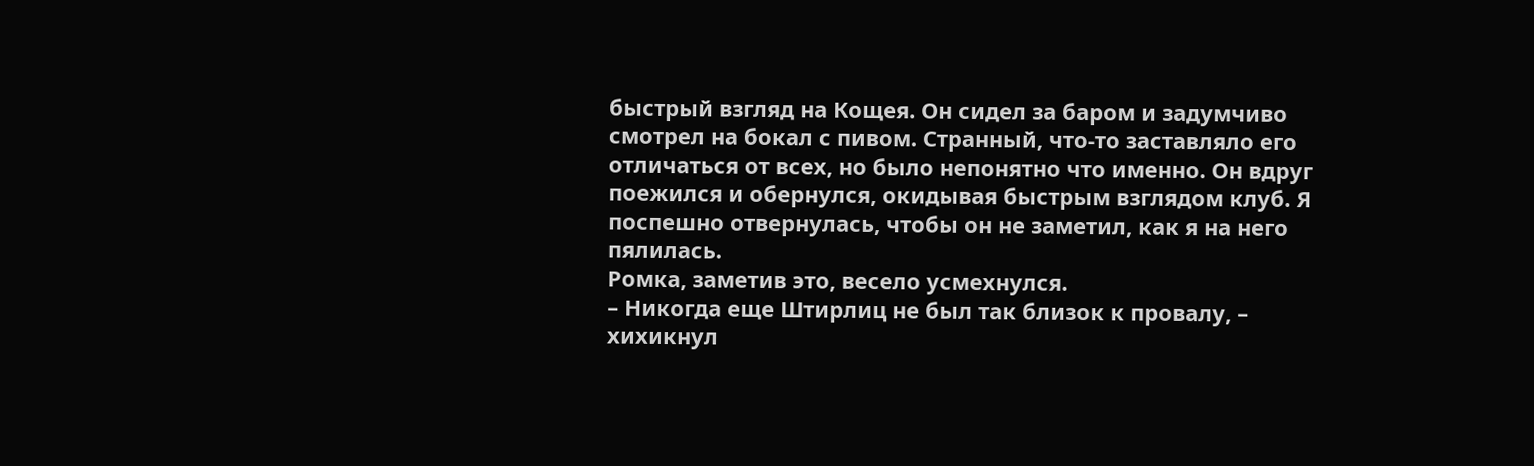быстрый взгляд на Кощея. Он сидел за баром и задумчиво смотрел на бокал с пивом. Странный, что-то заставляло его отличаться от всех, но было непонятно что именно. Он вдруг поежился и обернулся, окидывая быстрым взглядом клуб. Я поспешно отвернулась, чтобы он не заметил, как я на него пялилась.
Ромка, заметив это, весело усмехнулся.
– Никогда еще Штирлиц не был так близок к провалу, – хихикнул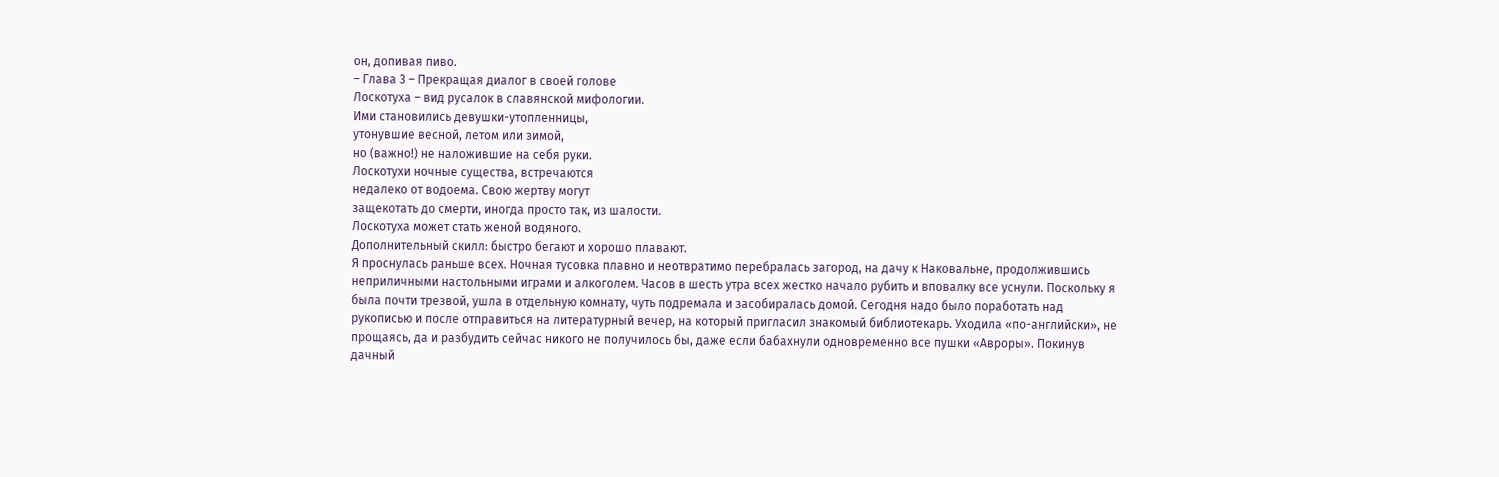он, допивая пиво.
– Глава 3 – Прекращая диалог в своей голове
Лоскотуха – вид русалок в славянской мифологии.
Ими становились девушки-утопленницы,
утонувшие весной, летом или зимой,
но (важно!) не наложившие на себя руки.
Лоскотухи ночные существа, встречаются
недалеко от водоема. Свою жертву могут
защекотать до смерти, иногда просто так, из шалости.
Лоскотуха может стать женой водяного.
Дополнительный скилл: быстро бегают и хорошо плавают.
Я проснулась раньше всех. Ночная тусовка плавно и неотвратимо перебралась загород, на дачу к Наковальне, продолжившись неприличными настольными играми и алкоголем. Часов в шесть утра всех жестко начало рубить и вповалку все уснули. Поскольку я была почти трезвой, ушла в отдельную комнату, чуть подремала и засобиралась домой. Сегодня надо было поработать над рукописью и после отправиться на литературный вечер, на который пригласил знакомый библиотекарь. Уходила «по-английски», не прощаясь, да и разбудить сейчас никого не получилось бы, даже если бабахнули одновременно все пушки «Авроры». Покинув дачный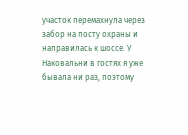участок перемахнула через забор на посту охраны и направилась к шоссе. У Наковальни в гостях я уже бывала ни раз, поэтому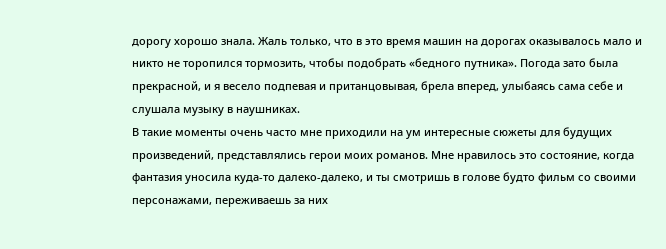дорогу хорошо знала. Жаль только, что в это время машин на дорогах оказывалось мало и никто не торопился тормозить, чтобы подобрать «бедного путника». Погода зато была прекрасной, и я весело подпевая и пританцовывая, брела вперед, улыбаясь сама себе и слушала музыку в наушниках.
В такие моменты очень часто мне приходили на ум интересные сюжеты для будущих произведений, представлялись герои моих романов. Мне нравилось это состояние, когда фантазия уносила куда-то далеко-далеко, и ты смотришь в голове будто фильм со своими персонажами, переживаешь за них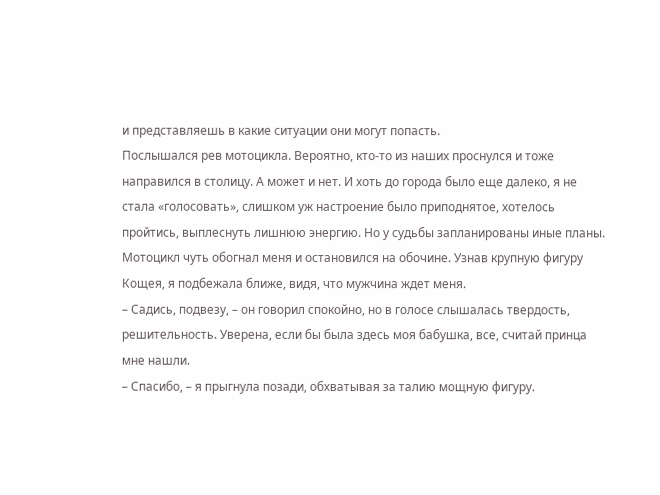и представляешь в какие ситуации они могут попасть.
Послышался рев мотоцикла. Вероятно, кто-то из наших проснулся и тоже направился в столицу. А может и нет. И хоть до города было еще далеко, я не стала «голосовать», слишком уж настроение было приподнятое, хотелось пройтись, выплеснуть лишнюю энергию. Но у судьбы запланированы иные планы.
Мотоцикл чуть обогнал меня и остановился на обочине. Узнав крупную фигуру Кощея, я подбежала ближе, видя, что мужчина ждет меня.
– Садись, подвезу, – он говорил спокойно, но в голосе слышалась твердость, решительность. Уверена, если бы была здесь моя бабушка, все, считай принца мне нашли.
– Спасибо, – я прыгнула позади, обхватывая за талию мощную фигуру.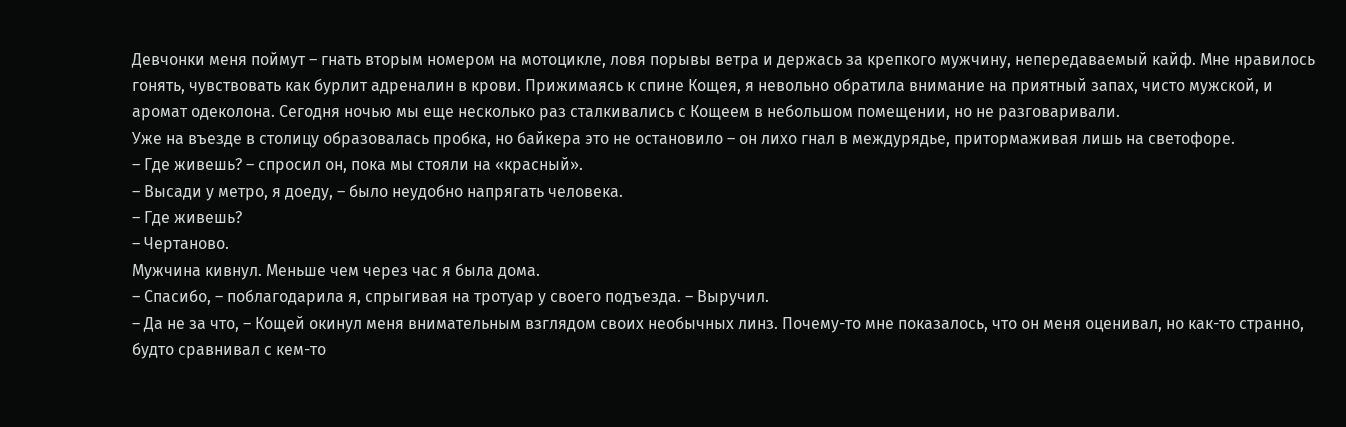Девчонки меня поймут – гнать вторым номером на мотоцикле, ловя порывы ветра и держась за крепкого мужчину, непередаваемый кайф. Мне нравилось гонять, чувствовать как бурлит адреналин в крови. Прижимаясь к спине Кощея, я невольно обратила внимание на приятный запах, чисто мужской, и аромат одеколона. Сегодня ночью мы еще несколько раз сталкивались с Кощеем в небольшом помещении, но не разговаривали.
Уже на въезде в столицу образовалась пробка, но байкера это не остановило – он лихо гнал в междурядье, притормаживая лишь на светофоре.
– Где живешь? – спросил он, пока мы стояли на «красный».
– Высади у метро, я доеду, – было неудобно напрягать человека.
– Где живешь?
– Чертаново.
Мужчина кивнул. Меньше чем через час я была дома.
– Спасибо, – поблагодарила я, спрыгивая на тротуар у своего подъезда. – Выручил.
– Да не за что, – Кощей окинул меня внимательным взглядом своих необычных линз. Почему-то мне показалось, что он меня оценивал, но как-то странно, будто сравнивал с кем-то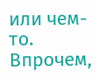или чем-то. Впрочем,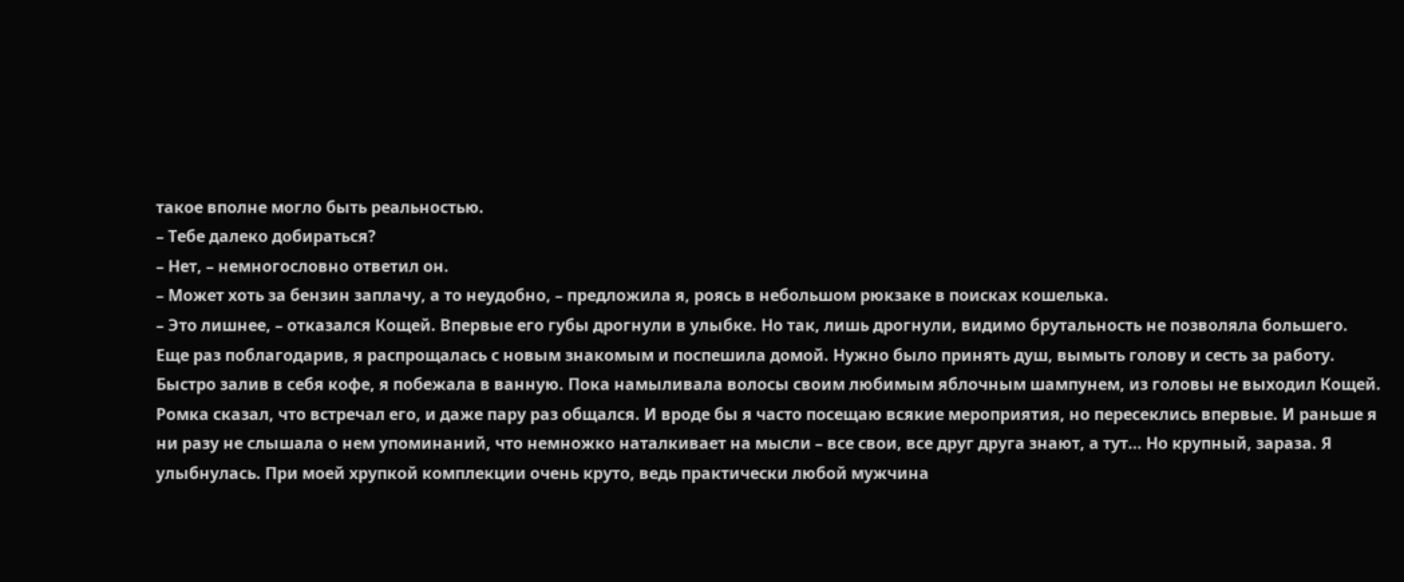такое вполне могло быть реальностью.
– Тебе далеко добираться?
– Нет, – немногословно ответил он.
– Может хоть за бензин заплачу, а то неудобно, – предложила я, роясь в небольшом рюкзаке в поисках кошелька.
– Это лишнее, – отказался Кощей. Впервые его губы дрогнули в улыбке. Но так, лишь дрогнули, видимо брутальность не позволяла большего.
Еще раз поблагодарив, я распрощалась с новым знакомым и поспешила домой. Нужно было принять душ, вымыть голову и сесть за работу. Быстро залив в себя кофе, я побежала в ванную. Пока намыливала волосы своим любимым яблочным шампунем, из головы не выходил Кощей. Ромка сказал, что встречал его, и даже пару раз общался. И вроде бы я часто посещаю всякие мероприятия, но пересеклись впервые. И раньше я ни разу не слышала о нем упоминаний, что немножко наталкивает на мысли – все свои, все друг друга знают, а тут… Но крупный, зараза. Я улыбнулась. При моей хрупкой комплекции очень круто, ведь практически любой мужчина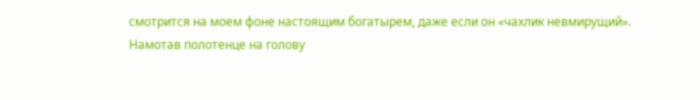смотрится на моем фоне настоящим богатырем, даже если он «чахлик невмирущий».
Намотав полотенце на голову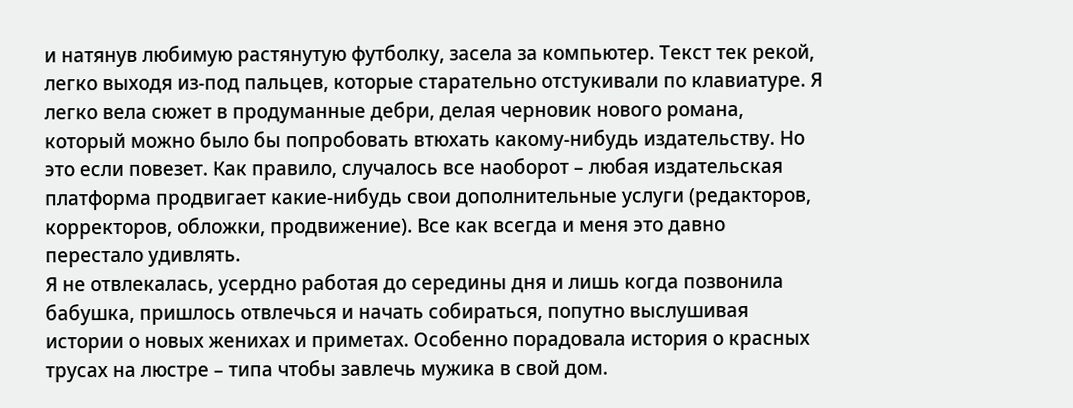и натянув любимую растянутую футболку, засела за компьютер. Текст тек рекой, легко выходя из-под пальцев, которые старательно отстукивали по клавиатуре. Я легко вела сюжет в продуманные дебри, делая черновик нового романа, который можно было бы попробовать втюхать какому-нибудь издательству. Но это если повезет. Как правило, случалось все наоборот – любая издательская платформа продвигает какие-нибудь свои дополнительные услуги (редакторов, корректоров, обложки, продвижение). Все как всегда и меня это давно перестало удивлять.
Я не отвлекалась, усердно работая до середины дня и лишь когда позвонила бабушка, пришлось отвлечься и начать собираться, попутно выслушивая истории о новых женихах и приметах. Особенно порадовала история о красных трусах на люстре – типа чтобы завлечь мужика в свой дом.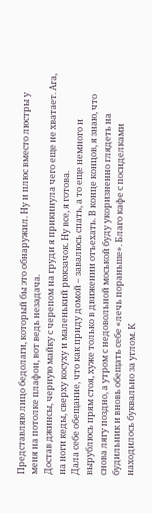Представляю лицо бедолаги, который бы это обнаружил. Ну и плюс вместо люстры у меня на потолке плафон, вот ведь незадача.
Достав джинсы, черную майку с черепом на груди я прикинула чего еще не хватает. Ага, на ноги кеды, сверху косуху и маленький рюкзачок. Ну все, я готова.
Дала себе обещание, что как приду домой – завалюсь спать, а то еще немного и вырублюсь прям стоя, хуже только в движении отъехать. В конце концов, я знаю, что снова лягу поздно, а утром с недовольной моськой буду укоризненно глядеть на будильник и вновь обещать себе «лечь пораньше». Благо кафе с посиделками находилось буквально за углом. К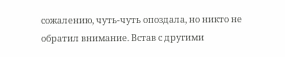сожалению, чуть-чуть опоздала, но никто не обратил внимание. Встав с другими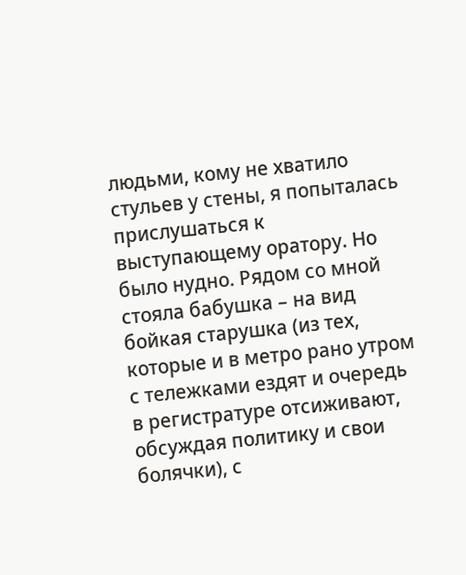людьми, кому не хватило стульев у стены, я попыталась прислушаться к выступающему оратору. Но было нудно. Рядом со мной стояла бабушка – на вид бойкая старушка (из тех, которые и в метро рано утром с тележками ездят и очередь в регистратуре отсиживают, обсуждая политику и свои болячки), с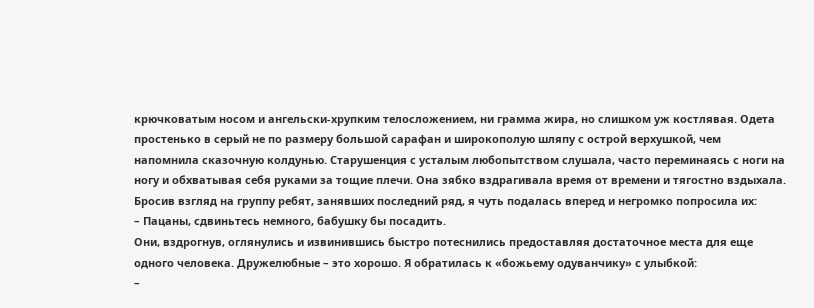крючковатым носом и ангельски-хрупким телосложением, ни грамма жира, но слишком уж костлявая. Одета простенько в серый не по размеру большой сарафан и широкополую шляпу с острой верхушкой, чем напомнила сказочную колдунью. Старушенция с усталым любопытством слушала, часто переминаясь с ноги на ногу и обхватывая себя руками за тощие плечи. Она зябко вздрагивала время от времени и тягостно вздыхала.
Бросив взгляд на группу ребят, занявших последний ряд, я чуть подалась вперед и негромко попросила их:
– Пацаны, сдвиньтесь немного, бабушку бы посадить.
Они, вздрогнув, оглянулись и извинившись быстро потеснились предоставляя достаточное места для еще одного человека. Дружелюбные – это хорошо. Я обратилась к «божьему одуванчику» с улыбкой:
–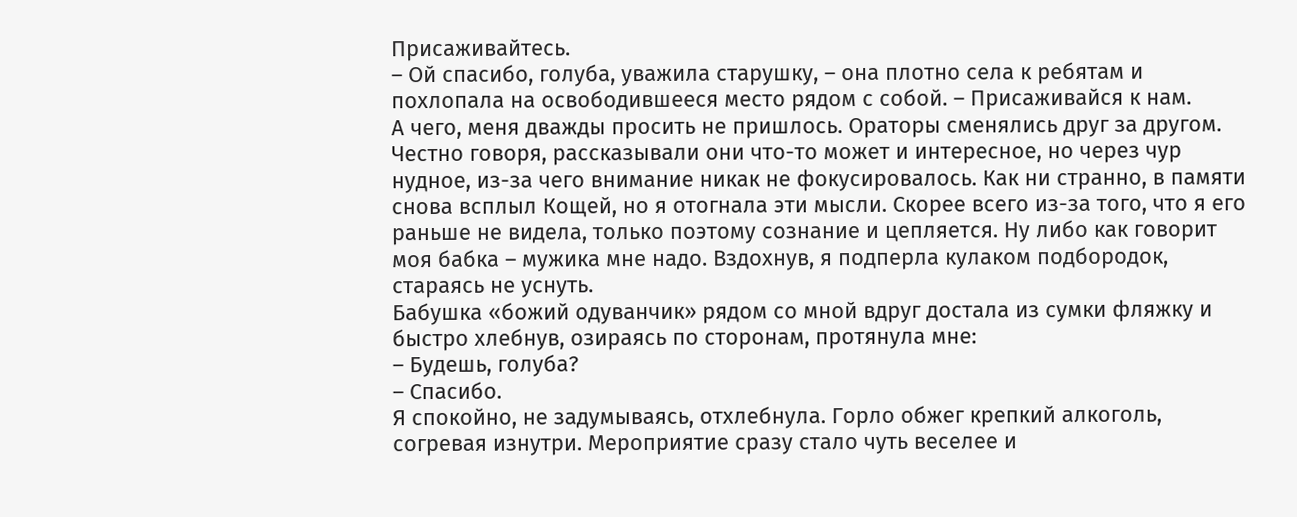Присаживайтесь.
– Ой спасибо, голуба, уважила старушку, – она плотно села к ребятам и похлопала на освободившееся место рядом с собой. – Присаживайся к нам.
А чего, меня дважды просить не пришлось. Ораторы сменялись друг за другом. Честно говоря, рассказывали они что-то может и интересное, но через чур нудное, из-за чего внимание никак не фокусировалось. Как ни странно, в памяти снова всплыл Кощей, но я отогнала эти мысли. Скорее всего из-за того, что я его раньше не видела, только поэтому сознание и цепляется. Ну либо как говорит моя бабка – мужика мне надо. Вздохнув, я подперла кулаком подбородок, стараясь не уснуть.
Бабушка «божий одуванчик» рядом со мной вдруг достала из сумки фляжку и быстро хлебнув, озираясь по сторонам, протянула мне:
– Будешь, голуба?
– Спасибо.
Я спокойно, не задумываясь, отхлебнула. Горло обжег крепкий алкоголь, согревая изнутри. Мероприятие сразу стало чуть веселее и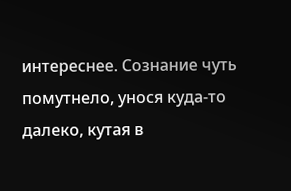интереснее. Сознание чуть помутнело, унося куда-то далеко, кутая в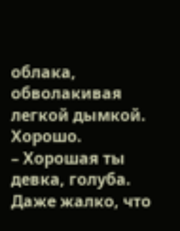облака, обволакивая легкой дымкой. Хорошо.
– Хорошая ты девка, голуба. Даже жалко, что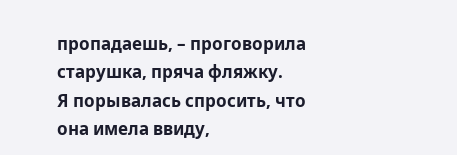пропадаешь, – проговорила старушка, пряча фляжку.
Я порывалась спросить, что она имела ввиду,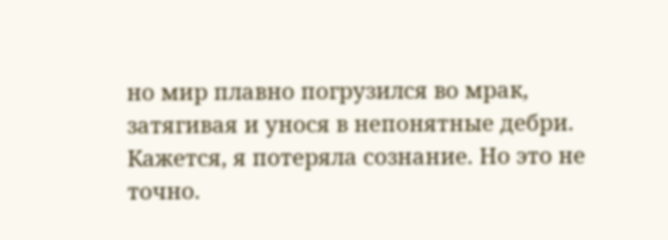но мир плавно погрузился во мрак, затягивая и унося в непонятные дебри. Кажется, я потеряла сознание. Но это не точно.